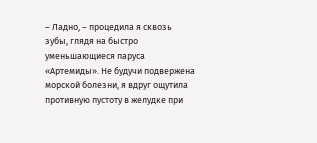– Ладно, – процедила я сквозь зубы, глядя на быстро уменьшающиеся паруса «Артемиды». Не будучи подвержена морской болезни, я вдруг ощутила противную пустоту в желудке при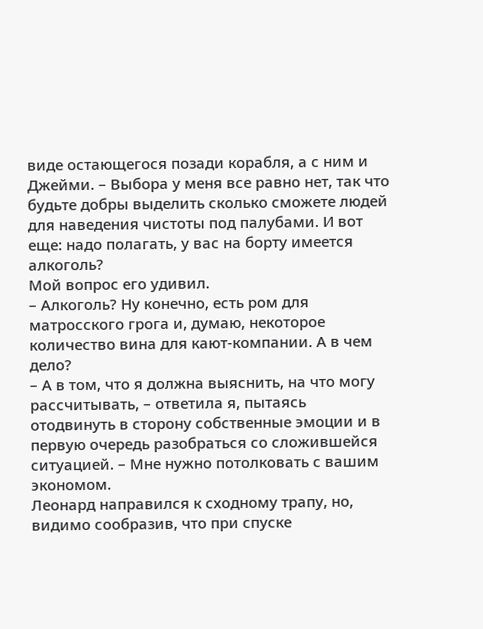виде остающегося позади корабля, а с ним и Джейми. – Выбора у меня все равно нет, так что будьте добры выделить сколько сможете людей для наведения чистоты под палубами. И вот еще: надо полагать, у вас на борту имеется алкоголь?
Мой вопрос его удивил.
– Алкоголь? Ну конечно, есть ром для матросского грога и, думаю, некоторое количество вина для кают-компании. А в чем дело?
– А в том, что я должна выяснить, на что могу рассчитывать, – ответила я, пытаясь отодвинуть в сторону собственные эмоции и в первую очередь разобраться со сложившейся ситуацией. – Мне нужно потолковать с вашим экономом.
Леонард направился к сходному трапу, но, видимо сообразив, что при спуске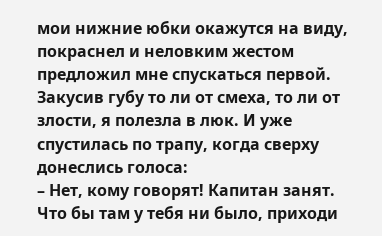мои нижние юбки окажутся на виду, покраснел и неловким жестом предложил мне спускаться первой. Закусив губу то ли от смеха, то ли от злости, я полезла в люк. И уже спустилась по трапу, когда сверху донеслись голоса:
– Нет, кому говорят! Капитан занят. Что бы там у тебя ни было, приходи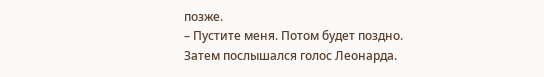позже.
– Пустите меня. Потом будет поздно.
Затем послышался голос Леонарда.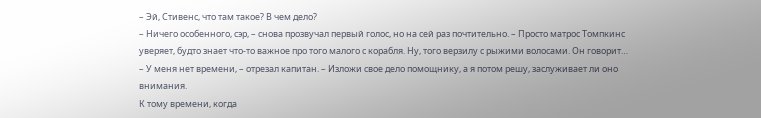– Эй, Стивенс, что там такое? В чем дело?
– Ничего особенного, сэр, – снова прозвучал первый голос, но на сей раз почтительно. – Просто матрос Томпкинс уверяет, будто знает что-то важное про того малого с корабля. Ну, того верзилу с рыжими волосами. Он говорит…
– У меня нет времени, – отрезал капитан. – Изложи свое дело помощнику, а я потом решу, заслуживает ли оно внимания.
К тому времени, когда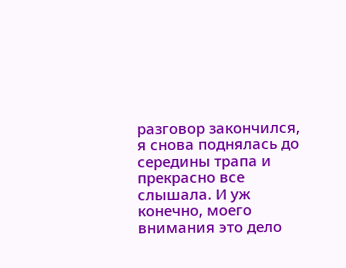разговор закончился, я снова поднялась до середины трапа и прекрасно все слышала. И уж конечно, моего внимания это дело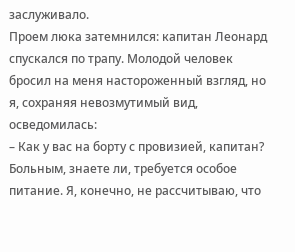заслуживало.
Проем люка затемнился: капитан Леонард спускался по трапу. Молодой человек бросил на меня настороженный взгляд, но я, сохраняя невозмутимый вид, осведомилась:
– Как у вас на борту с провизией, капитан? Больным, знаете ли, требуется особое питание. Я, конечно, не рассчитываю, что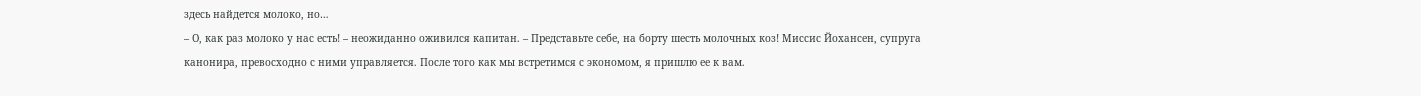здесь найдется молоко, но…
– О, как раз молоко у нас есть! – неожиданно оживился капитан. – Представьте себе, на борту шесть молочных коз! Миссис Йохансен, супруга канонира, превосходно с ними управляется. После того как мы встретимся с экономом, я пришлю ее к вам.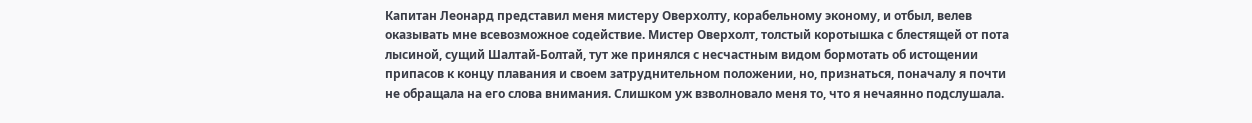Капитан Леонард представил меня мистеру Оверхолту, корабельному эконому, и отбыл, велев оказывать мне всевозможное содействие. Мистер Оверхолт, толстый коротышка с блестящей от пота лысиной, сущий Шалтай-Болтай, тут же принялся с несчастным видом бормотать об истощении припасов к концу плавания и своем затруднительном положении, но, признаться, поначалу я почти не обращала на его слова внимания. Слишком уж взволновало меня то, что я нечаянно подслушала.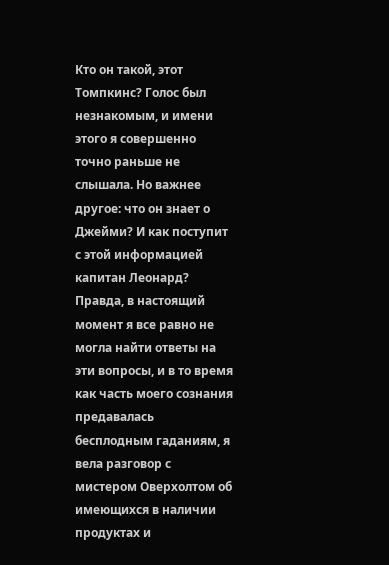Кто он такой, этот Томпкинс? Голос был незнакомым, и имени этого я совершенно точно раньше не слышала. Но важнее другое: что он знает о Джейми? И как поступит с этой информацией капитан Леонард?
Правда, в настоящий момент я все равно не могла найти ответы на эти вопросы, и в то время как часть моего сознания предавалась бесплодным гаданиям, я вела разговор с мистером Оверхолтом об имеющихся в наличии продуктах и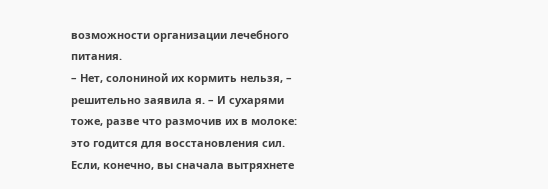возможности организации лечебного питания.
– Нет, солониной их кормить нельзя, – решительно заявила я. – И сухарями тоже, разве что размочив их в молоке: это годится для восстановления сил. Если, конечно, вы сначала вытряхнете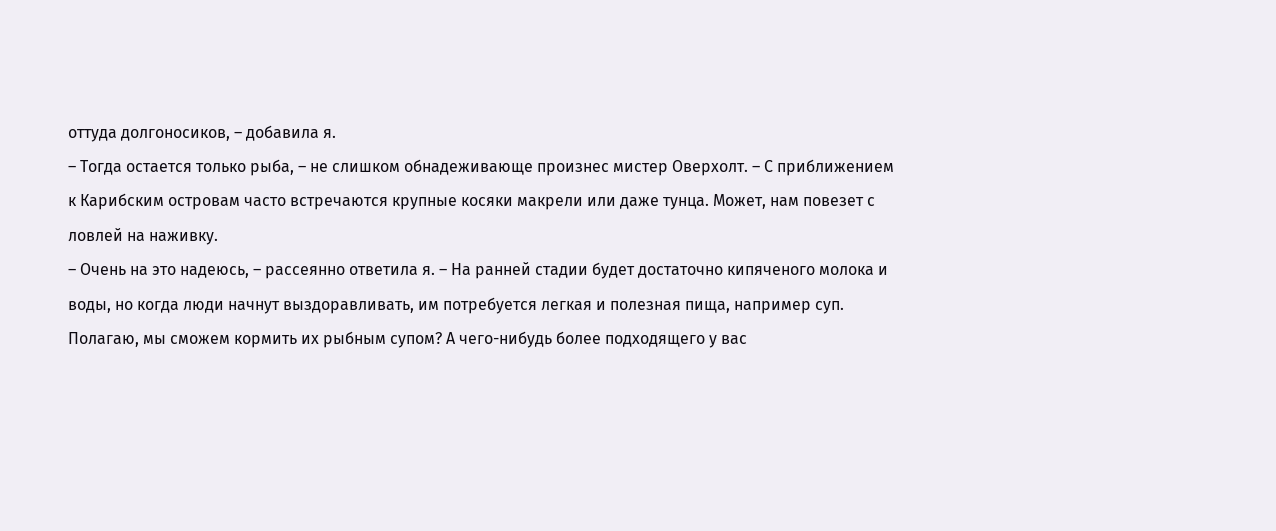оттуда долгоносиков, – добавила я.
– Тогда остается только рыба, – не слишком обнадеживающе произнес мистер Оверхолт. – С приближением к Карибским островам часто встречаются крупные косяки макрели или даже тунца. Может, нам повезет с ловлей на наживку.
– Очень на это надеюсь, – рассеянно ответила я. – На ранней стадии будет достаточно кипяченого молока и воды, но когда люди начнут выздоравливать, им потребуется легкая и полезная пища, например суп. Полагаю, мы сможем кормить их рыбным супом? А чего-нибудь более подходящего у вас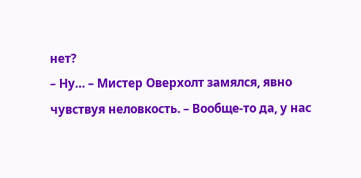нет?
– Ну… – Мистер Оверхолт замялся, явно чувствуя неловкость. – Вообще-то да, у нас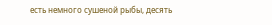есть немного сушеной рыбы, десять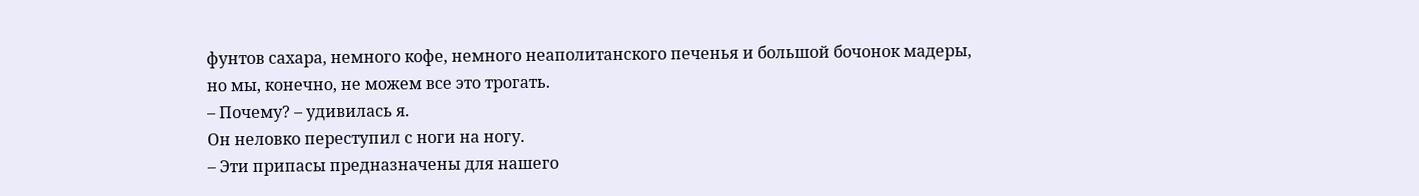фунтов сахара, немного кофе, немного неаполитанского печенья и большой бочонок мадеры, но мы, конечно, не можем все это трогать.
– Почему? – удивилась я.
Он неловко переступил с ноги на ногу.
– Эти припасы предназначены для нашего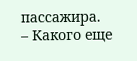пассажира.
– Какого еще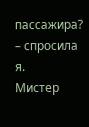пассажира? – спросила я.
Мистер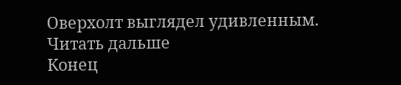Оверхолт выглядел удивленным.
Читать дальше
Конец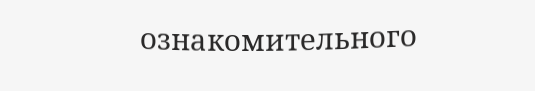ознакомительного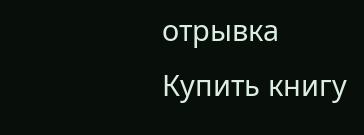отрывка
Купить книгу